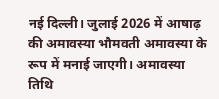नई दिल्ली। जुलाई 2026 में आषाढ़ की अमावस्या भौमवती अमावस्या के रूप में मनाई जाएगी। अमावस्या तिथि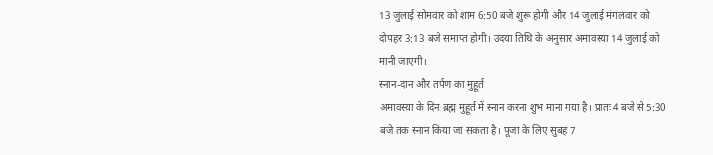13 जुलाई सोमवार को शाम 6:50 बजे शुरू होगी और 14 जुलाई मंगलवार को दोपहर 3:13 बजे समाप्त होगी। उदया तिथि के अनुसार अमावस्या 14 जुलाई को मानी जाएगी।
स्नान-दान और तर्पण का मुहूर्त
अमावस्या के दिन ब्रह्म मुहूर्त में स्नान करना शुभ माना गया है। प्रातः 4 बजे से 5:30 बजे तक स्नान किया जा सकता है। पूजा के लिए सुबह 7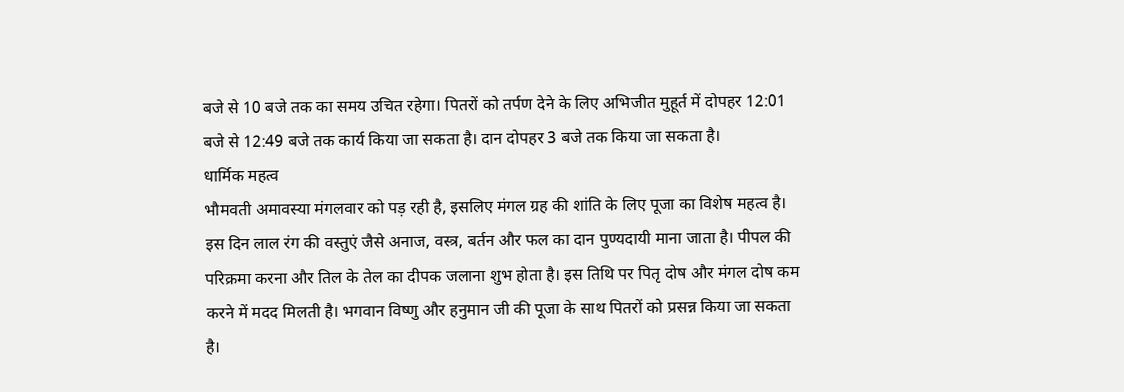बजे से 10 बजे तक का समय उचित रहेगा। पितरों को तर्पण देने के लिए अभिजीत मुहूर्त में दोपहर 12:01 बजे से 12:49 बजे तक कार्य किया जा सकता है। दान दोपहर 3 बजे तक किया जा सकता है।
धार्मिक महत्व
भौमवती अमावस्या मंगलवार को पड़ रही है, इसलिए मंगल ग्रह की शांति के लिए पूजा का विशेष महत्व है। इस दिन लाल रंग की वस्तुएं जैसे अनाज, वस्त्र, बर्तन और फल का दान पुण्यदायी माना जाता है। पीपल की परिक्रमा करना और तिल के तेल का दीपक जलाना शुभ होता है। इस तिथि पर पितृ दोष और मंगल दोष कम करने में मदद मिलती है। भगवान विष्णु और हनुमान जी की पूजा के साथ पितरों को प्रसन्न किया जा सकता है।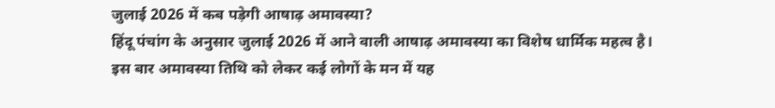जुलाई 2026 में कब पड़ेगी आषाढ़ अमावस्या?
हिंदू पंचांग के अनुसार जुलाई 2026 में आने वाली आषाढ़ अमावस्या का विशेष धार्मिक महत्व है। इस बार अमावस्या तिथि को लेकर कई लोगों के मन में यह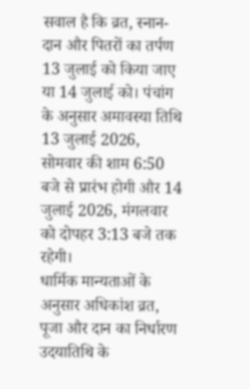सवाल है कि व्रत, स्नान-दान और पितरों का तर्पण 13 जुलाई को किया जाए या 14 जुलाई को। पंचांग के अनुसार अमावस्या तिथि 13 जुलाई 2026, सोमवार की शाम 6:50 बजे से प्रारंभ होगी और 14 जुलाई 2026, मंगलवार को दोपहर 3:13 बजे तक रहेगी।
धार्मिक मान्यताओं के अनुसार अधिकांश व्रत, पूजा और दान का निर्धारण उदयातिथि के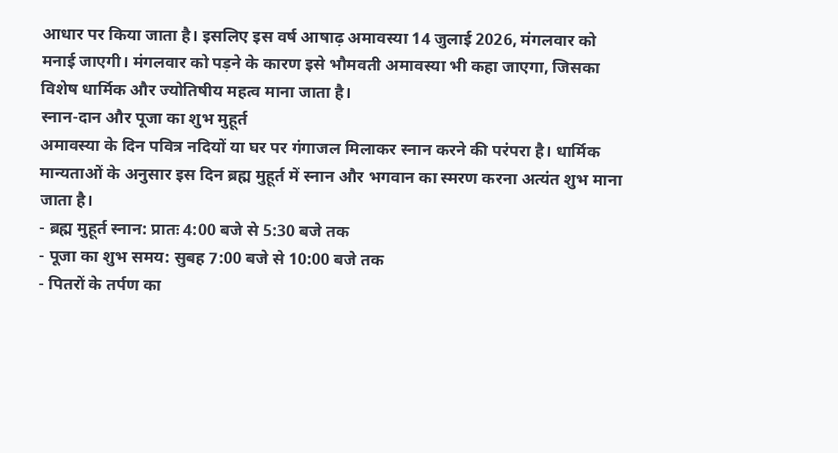आधार पर किया जाता है। इसलिए इस वर्ष आषाढ़ अमावस्या 14 जुलाई 2026, मंगलवार को मनाई जाएगी। मंगलवार को पड़ने के कारण इसे भौमवती अमावस्या भी कहा जाएगा, जिसका विशेष धार्मिक और ज्योतिषीय महत्व माना जाता है।
स्नान-दान और पूजा का शुभ मुहूर्त
अमावस्या के दिन पवित्र नदियों या घर पर गंगाजल मिलाकर स्नान करने की परंपरा है। धार्मिक मान्यताओं के अनुसार इस दिन ब्रह्म मुहूर्त में स्नान और भगवान का स्मरण करना अत्यंत शुभ माना जाता है।
- ब्रह्म मुहूर्त स्नान: प्रातः 4:00 बजे से 5:30 बजे तक
- पूजा का शुभ समय: सुबह 7:00 बजे से 10:00 बजे तक
- पितरों के तर्पण का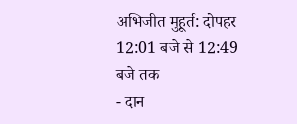अभिजीत मुहूर्त: दोपहर 12:01 बजे से 12:49 बजे तक
- दान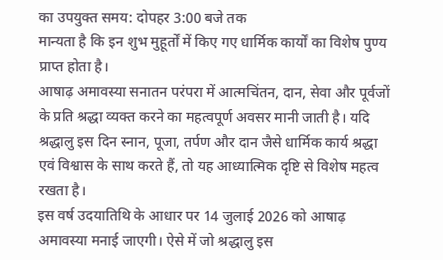का उपयुक्त समय: दोपहर 3:00 बजे तक
मान्यता है कि इन शुभ मुहूर्तों में किए गए धार्मिक कार्यों का विशेष पुण्य प्राप्त होता है।
आषाढ़ अमावस्या सनातन परंपरा में आत्मचिंतन, दान, सेवा और पूर्वजों के प्रति श्रद्धा व्यक्त करने का महत्वपूर्ण अवसर मानी जाती है। यदि श्रद्धालु इस दिन स्नान, पूजा, तर्पण और दान जैसे धार्मिक कार्य श्रद्धा एवं विश्वास के साथ करते हैं, तो यह आध्यात्मिक दृष्टि से विशेष महत्व रखता है।
इस वर्ष उदयातिथि के आधार पर 14 जुलाई 2026 को आषाढ़ अमावस्या मनाई जाएगी। ऐसे में जो श्रद्धालु इस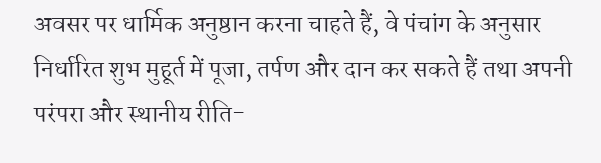अवसर पर धार्मिक अनुष्ठान करना चाहते हैं, वे पंचांग के अनुसार निर्धारित शुभ मुहूर्त में पूजा, तर्पण और दान कर सकते हैं तथा अपनी परंपरा और स्थानीय रीति-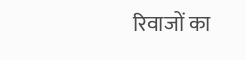रिवाजों का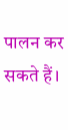पालन कर सकते हैं।